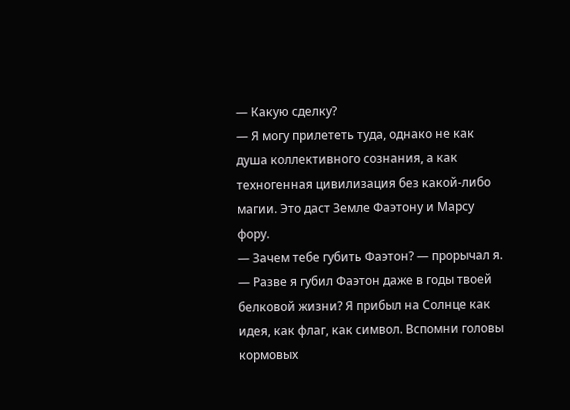— Какую сделку?
— Я могу прилететь туда, однако не как душа коллективного сознания, а как техногенная цивилизация без какой-либо магии. Это даст Земле Фаэтону и Марсу фору.
— Зачем тебе губить Фаэтон? — прорычал я.
— Разве я губил Фаэтон даже в годы твоей белковой жизни? Я прибыл на Солнце как идея, как флаг, как символ. Вспомни головы кормовых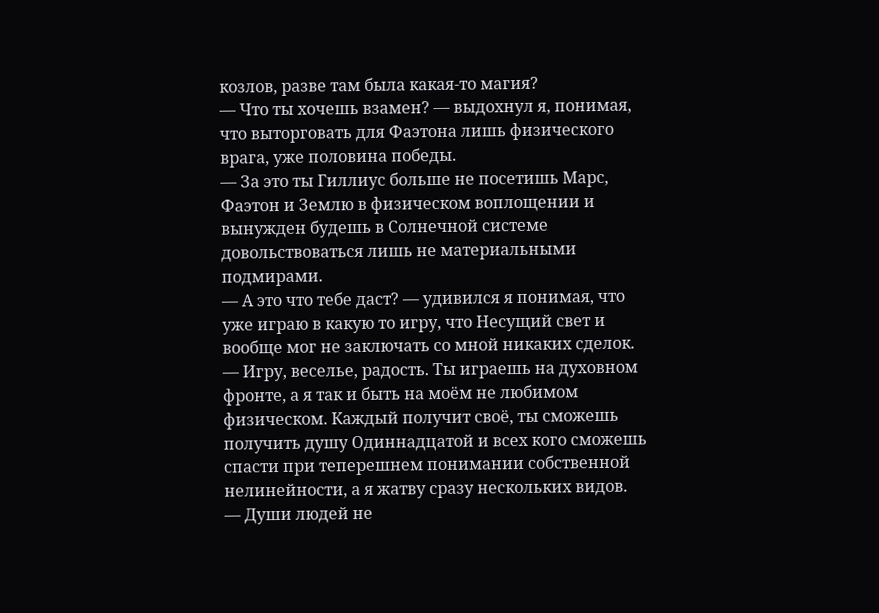козлов, разве там была какая-то магия?
— Что ты хочешь взамен? — выдохнул я, понимая, что выторговать для Фаэтона лишь физического врага, уже половина победы.
— За это ты Гиллиус больше не посетишь Марс, Фаэтон и Землю в физическом воплощении и вынужден будешь в Солнечной системе довольствоваться лишь не материальными подмирами.
— А это что тебе даст? — удивился я понимая, что уже играю в какую то игру, что Несущий свет и вообще мог не заключать со мной никаких сделок.
— Игру, веселье, радость. Ты играешь на духовном фронте, а я так и быть на моём не любимом физическом. Каждый получит своё, ты сможешь получить душу Одиннадцатой и всех кого сможешь спасти при теперешнем понимании собственной нелинейности, а я жатву сразу нескольких видов.
— Души людей не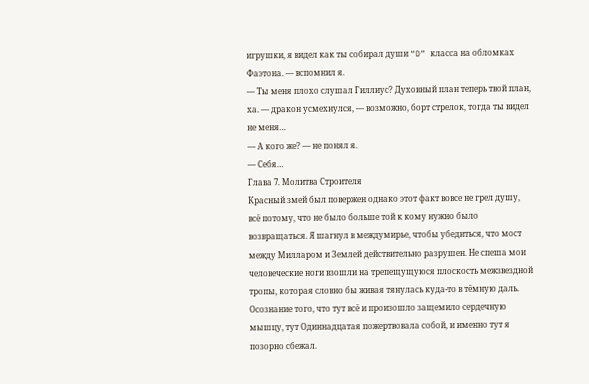игрушки, я видел как ты собирал души “D” класса на обломках Фаэтона. — вспомнил я.
— Ты меня плохо слушал Гиллиус? Духовный план теперь твой план, ха. — дракон усмехнулся, — возможно, борт стрелок, тогда ты видел не меня…
— А кого же? — не понял я.
— Себя…
Глава 7. Молитва Строителя
Красный змей был повержен однако этот факт вовсе не грел душу, всё потому, что не было больше той к кому нужно было возвращаться. Я шагнул в междумирье, чтобы убедиться, что мост между Милларом и Землей действительно разрушен. Не спеша мои человеческие ноги взошли на трепещущуюся плоскость межзвездной тропы, которая словно бы живая тянулась куда-то в тёмную даль. Осознание того, что тут всё и произошло защемило сердечную мышцу, тут Одиннадцатая пожертвовала собой, и именно тут я позорно сбежал.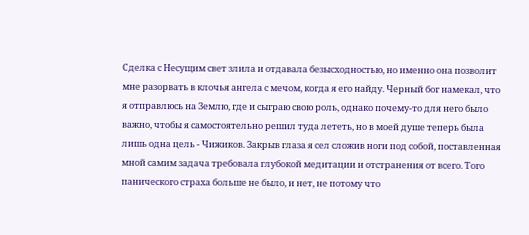Сделка с Несущим свет злила и отдавала безысходностью, но именно она позволит мне разорвать в клочья ангела с мечом, когда я его найду. Черный бог намекал, что я отправлюсь на Землю, где и сыграю свою роль, однако почему-то для него было важно, чтобы я самостоятельно решил туда лететь, но в моей душе теперь была лишь одна цель - Чижиков. Закрыв глаза я сел сложив ноги под собой, поставленная мной самим задача требовала глубокой медитации и отстранения от всего. Того панического страха больше не было, и нет, не потому что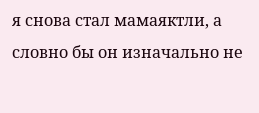я снова стал мамаяктли, а словно бы он изначально не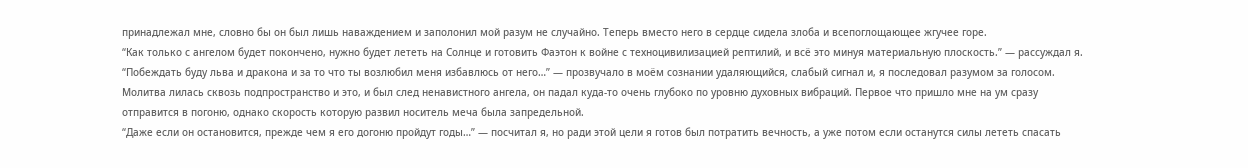принадлежал мне, словно бы он был лишь наваждением и заполонил мой разум не случайно. Теперь вместо него в сердце сидела злоба и всепоглощающее жгучее горе.
“Как только с ангелом будет покончено, нужно будет лететь на Солнце и готовить Фаэтон к войне с техноцивилизацией рептилий, и всё это минуя материальную плоскость.” — рассуждал я.
“Побеждать буду льва и дракона и за то что ты возлюбил меня избавлюсь от него…” — прозвучало в моём сознании удаляющийся, слабый сигнал и, я последовал разумом за голосом. Молитва лилась сквозь подпространство и это, и был след ненавистного ангела, он падал куда-то очень глубоко по уровню духовных вибраций. Первое что пришло мне на ум сразу отправится в погоню, однако скорость которую развил носитель меча была запредельной.
“Даже если он остановится, прежде чем я его догоню пройдут годы…” — посчитал я, но ради этой цели я готов был потратить вечность, а уже потом если останутся силы лететь спасать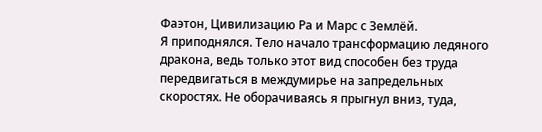Фаэтон, Цивилизацию Ра и Марс с Землёй.
Я приподнялся. Тело начало трансформацию ледяного дракона, ведь только этот вид способен без труда передвигаться в междумирье на запредельных скоростях. Не оборачиваясь я прыгнул вниз, туда,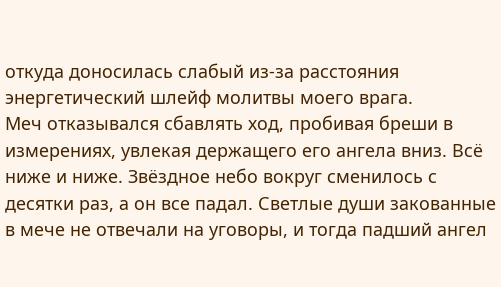откуда доносилась слабый из-за расстояния энергетический шлейф молитвы моего врага.
Меч отказывался сбавлять ход, пробивая бреши в измерениях, увлекая держащего его ангела вниз. Всё ниже и ниже. Звёздное небо вокруг сменилось с десятки раз, а он все падал. Светлые души закованные в мече не отвечали на уговоры, и тогда падший ангел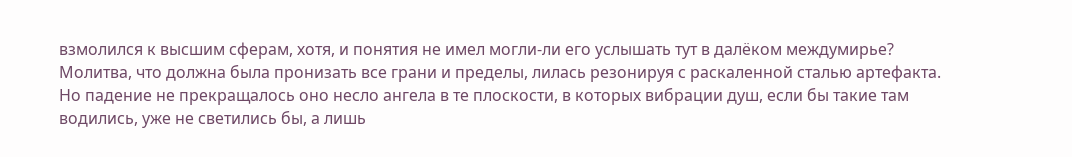взмолился к высшим сферам, хотя, и понятия не имел могли-ли его услышать тут в далёком междумирье?
Молитва, что должна была пронизать все грани и пределы, лилась резонируя с раскаленной сталью артефакта. Но падение не прекращалось оно несло ангела в те плоскости, в которых вибрации душ, если бы такие там водились, уже не светились бы, а лишь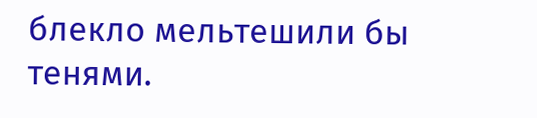блекло мельтешили бы тенями.